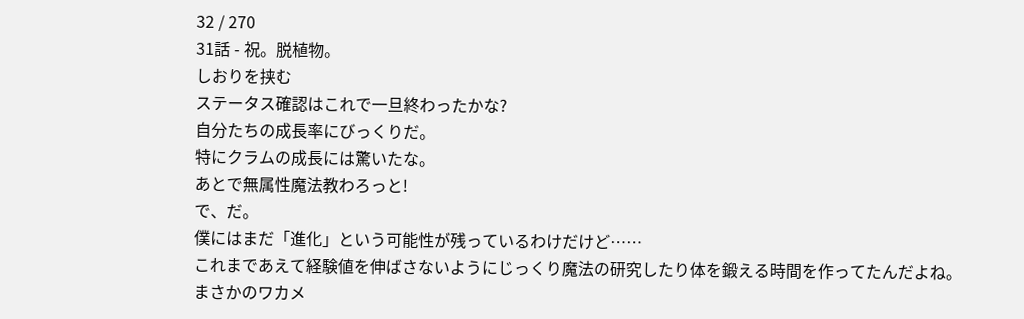32 / 270
31話 - 祝。脱植物。
しおりを挟む
ステータス確認はこれで一旦終わったかな?
自分たちの成長率にびっくりだ。
特にクラムの成長には驚いたな。
あとで無属性魔法教わろっと!
で、だ。
僕にはまだ「進化」という可能性が残っているわけだけど……
これまであえて経験値を伸ばさないようにじっくり魔法の研究したり体を鍛える時間を作ってたんだよね。
まさかのワカメ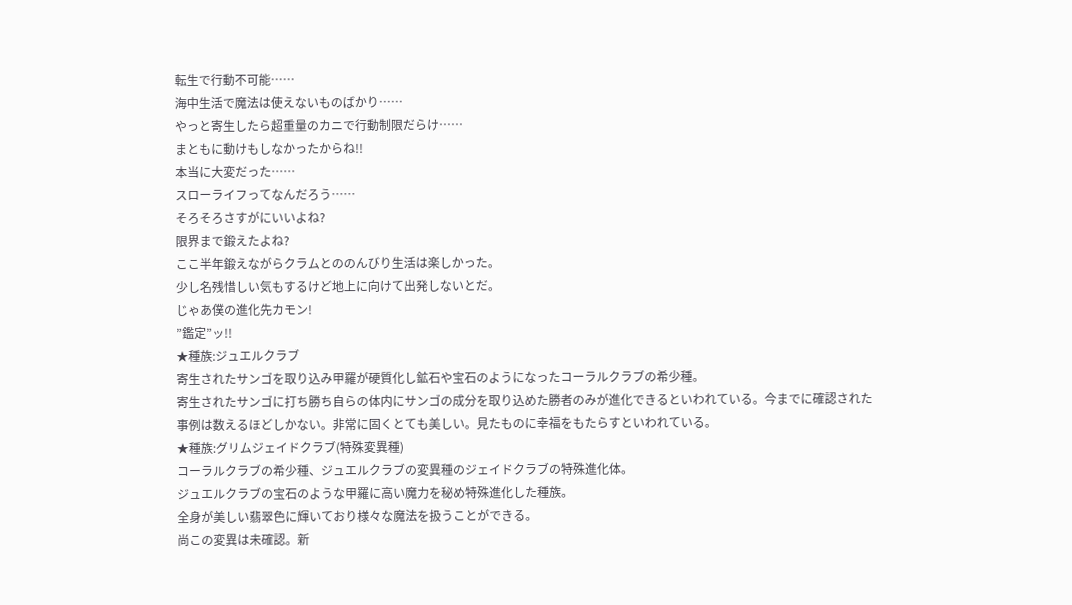転生で行動不可能……
海中生活で魔法は使えないものばかり……
やっと寄生したら超重量のカニで行動制限だらけ……
まともに動けもしなかったからね!!
本当に大変だった……
スローライフってなんだろう……
そろそろさすがにいいよね?
限界まで鍛えたよね?
ここ半年鍛えながらクラムとののんびり生活は楽しかった。
少し名残惜しい気もするけど地上に向けて出発しないとだ。
じゃあ僕の進化先カモン!
”鑑定”ッ!!
★種族:ジュエルクラブ
寄生されたサンゴを取り込み甲羅が硬質化し鉱石や宝石のようになったコーラルクラブの希少種。
寄生されたサンゴに打ち勝ち自らの体内にサンゴの成分を取り込めた勝者のみが進化できるといわれている。今までに確認された事例は数えるほどしかない。非常に固くとても美しい。見たものに幸福をもたらすといわれている。
★種族:グリムジェイドクラブ(特殊変異種)
コーラルクラブの希少種、ジュエルクラブの変異種のジェイドクラブの特殊進化体。
ジュエルクラブの宝石のような甲羅に高い魔力を秘め特殊進化した種族。
全身が美しい翡翠色に輝いており様々な魔法を扱うことができる。
尚この変異は未確認。新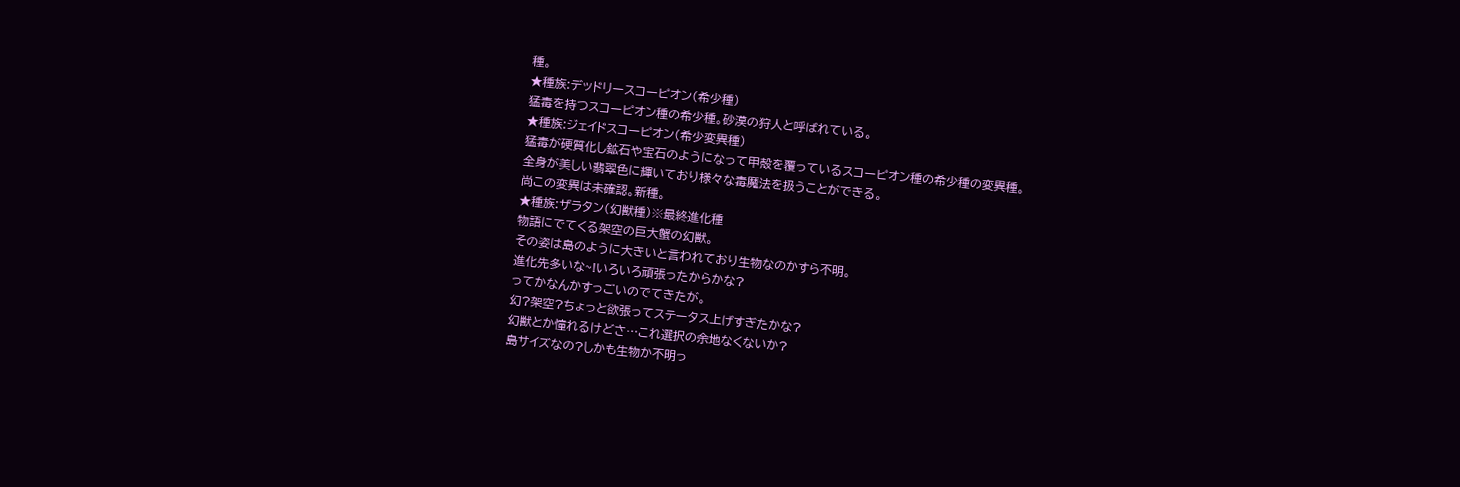種。
★種族:デッドリースコーピオン(希少種)
猛毒を持つスコーピオン種の希少種。砂漠の狩人と呼ばれている。
★種族:ジェイドスコーピオン(希少変異種)
猛毒が硬質化し鉱石や宝石のようになって甲殻を覆っているスコーピオン種の希少種の変異種。
全身が美しい翡翠色に輝いており様々な毒魔法を扱うことができる。
尚この変異は未確認。新種。
★種族:ザラタン(幻獣種)※最終進化種
物語にでてくる架空の巨大蟹の幻獣。
その姿は島のように大きいと言われており生物なのかすら不明。
進化先多いな~!いろいろ頑張ったからかな?
ってかなんかすっごいのでてきたが。
幻?架空?ちょっと欲張ってステータス上げすぎたかな?
幻獣とか憧れるけどさ…これ選択の余地なくないか?
島サイズなの?しかも生物か不明っ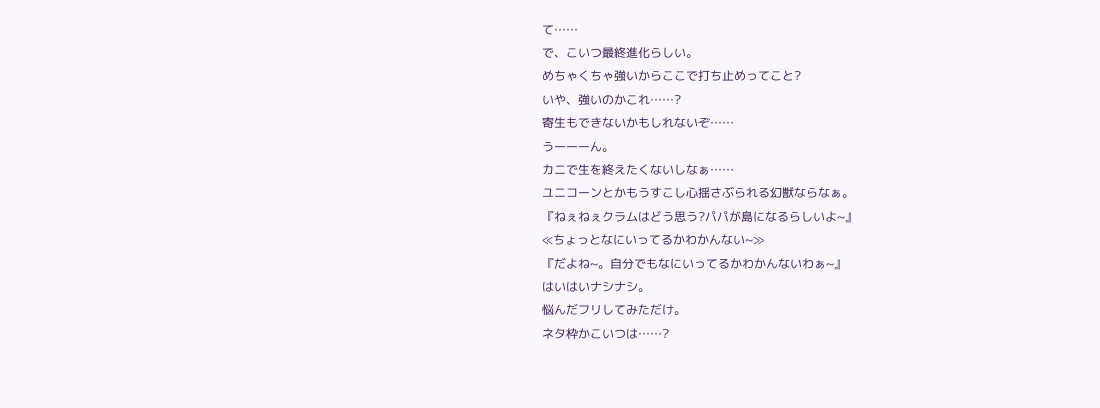て……
で、こいつ最終進化らしい。
めちゃくちゃ強いからここで打ち止めってこと?
いや、強いのかこれ……?
寄生もできないかもしれないぞ……
うーーーん。
カニで生を終えたくないしなぁ……
ユニコーンとかもうすこし心揺さぶられる幻獣ならなぁ。
『ねぇねぇクラムはどう思う?パパが島になるらしいよ~』
≪ちょっとなにいってるかわかんない~≫
『だよね~。自分でもなにいってるかわかんないわぁ~』
はいはいナシナシ。
悩んだフリしてみただけ。
ネタ枠かこいつは……?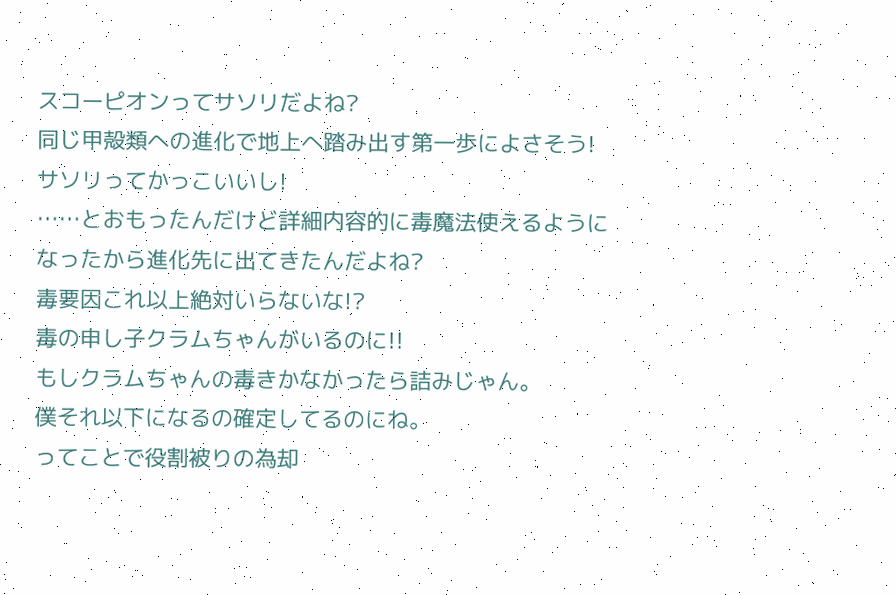スコーピオンってサソリだよね?
同じ甲殻類への進化で地上へ踏み出す第一歩によさそう!
サソリってかっこいいし!
……とおもったんだけど詳細内容的に毒魔法使えるようになったから進化先に出てきたんだよね?
毒要因これ以上絶対いらないな!?
毒の申し子クラムちゃんがいるのに!!
もしクラムちゃんの毒きかなかったら詰みじゃん。
僕それ以下になるの確定してるのにね。
ってことで役割被りの為却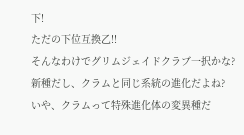下!
ただの下位互換乙!!
そんなわけでグリムジェイドクラブ一択かな?
新種だし、クラムと同じ系統の進化だよね?
いや、クラムって特殊進化体の変異種だ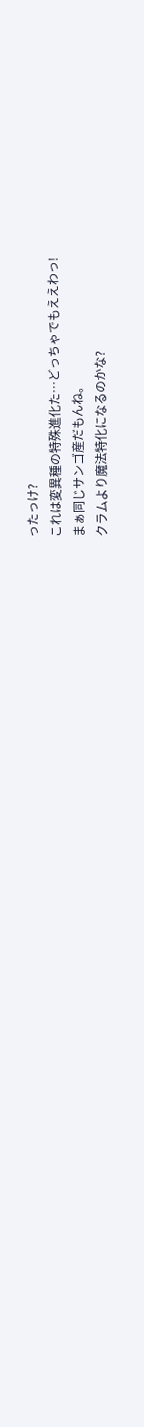ったっけ?
これは変異種の特殊進化た…どっちゃでもええわっ!
まぁ同じサンゴ産だもんね。
クラムより魔法特化になるのかな?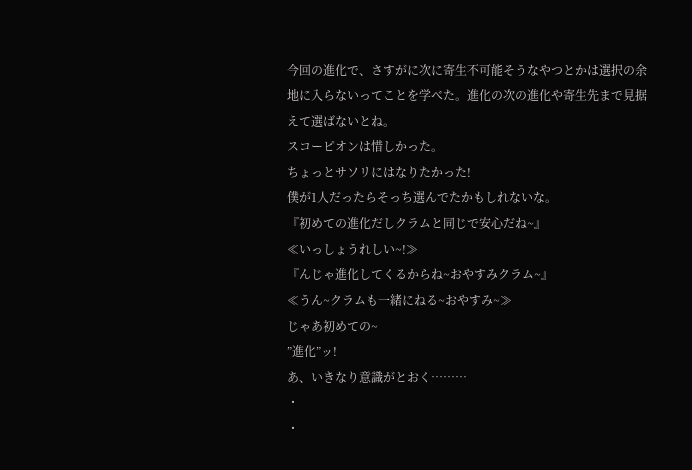今回の進化で、さすがに次に寄生不可能そうなやつとかは選択の余地に入らないってことを学べた。進化の次の進化や寄生先まで見据えて選ばないとね。
スコーピオンは惜しかった。
ちょっとサソリにはなりたかった!
僕が1人だったらそっち選んでたかもしれないな。
『初めての進化だしクラムと同じで安心だね~』
≪いっしょうれしい~!≫
『んじゃ進化してくるからね~おやすみクラム~』
≪うん~クラムも一緒にねる~おやすみ~≫
じゃあ初めての~
”進化”ッ!
あ、いきなり意識がとおく………
・
・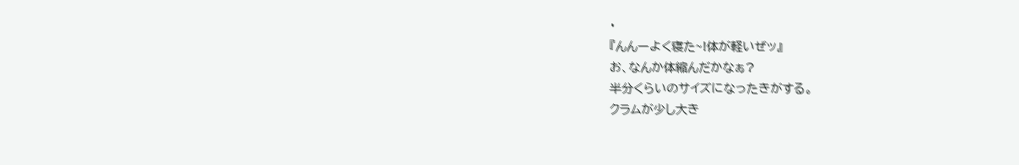・
『んんーよく寝た~!体が軽いぜッ』
お、なんか体縮んだかなぁ?
半分くらいのサイズになったきがする。
クラムが少し大き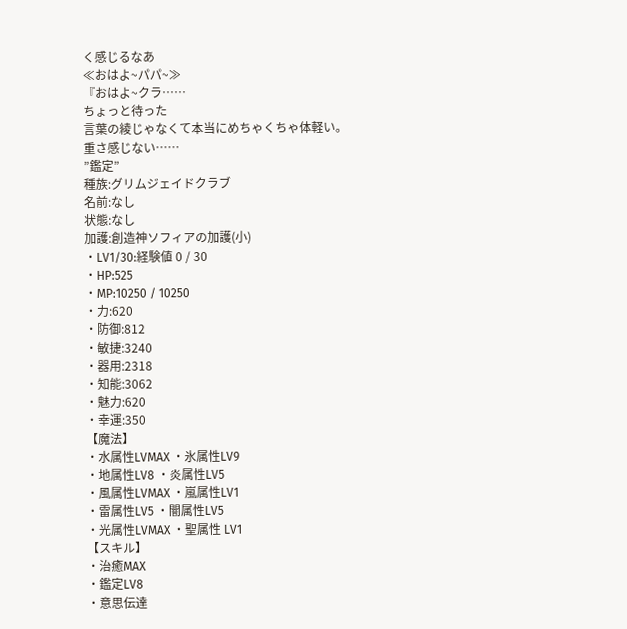く感じるなあ
≪おはよ~パパ~≫
『おはよ~クラ……
ちょっと待った
言葉の綾じゃなくて本当にめちゃくちゃ体軽い。
重さ感じない……
”鑑定”
種族:グリムジェイドクラブ
名前:なし
状態:なし
加護:創造神ソフィアの加護(小)
・LV1/30:経験値 0 / 30
・HP:525
・MP:10250 / 10250
・力:620
・防御:812
・敏捷:3240
・器用:2318
・知能:3062
・魅力:620
・幸運:350
【魔法】
・水属性LVMAX ・氷属性LV9
・地属性LV8 ・炎属性LV5
・風属性LVMAX ・嵐属性LV1
・雷属性LV5 ・闇属性LV5
・光属性LVMAX ・聖属性 LV1
【スキル】
・治癒MAX
・鑑定LV8
・意思伝達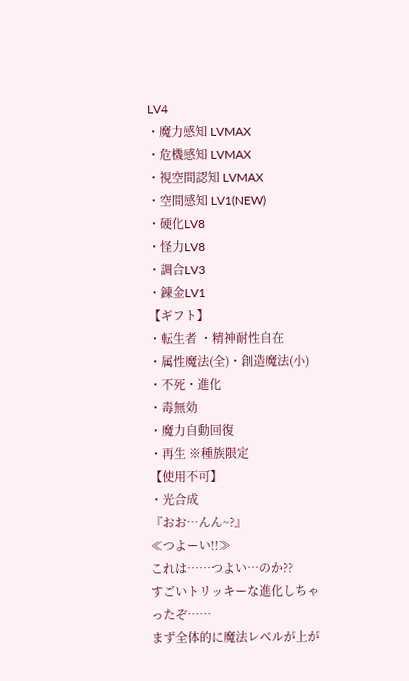LV4
・魔力感知 LVMAX
・危機感知 LVMAX
・視空間認知 LVMAX
・空間感知 LV1(NEW)
・硬化LV8
・怪力LV8
・調合LV3
・錬金LV1
【ギフト】
・転生者 ・精神耐性自在
・属性魔法(全)・創造魔法(小)
・不死・進化
・毒無効
・魔力自動回復
・再生 ※種族限定
【使用不可】
・光合成
『おお…んん~?』
≪つよーい!!≫
これは……つよい…のか??
すごいトリッキーな進化しちゃったぞ……
まず全体的に魔法レベルが上が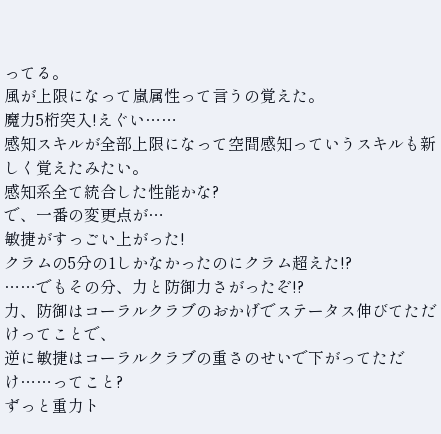ってる。
風が上限になって嵐属性って言うの覚えた。
魔力5桁突入!えぐい……
感知スキルが全部上限になって空間感知っていうスキルも新しく覚えたみたい。
感知系全て統合した性能かな?
で、一番の変更点が…
敏捷がすっごい上がった!
クラムの5分の1しかなかったのにクラム超えた!?
……でもその分、力と防御力さがったぞ!?
力、防御はコーラルクラブのおかげでステータス伸びてただけってことで、
逆に敏捷はコーラルクラブの重さのせいで下がってただけ……ってこと?
ずっと重力ト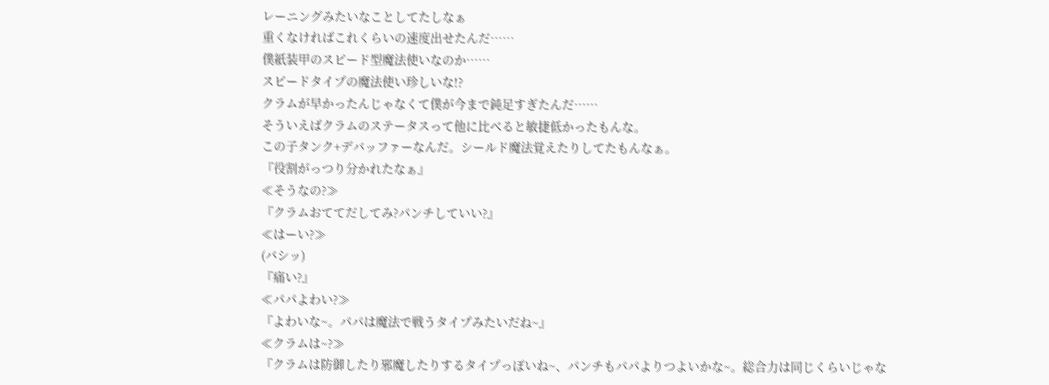レーニングみたいなことしてたしなぁ
重くなければこれくらいの速度出せたんだ……
僕紙装甲のスピード型魔法使いなのか……
スピードタイプの魔法使い珍しいな!?
クラムが早かったんじゃなくて僕が今まで鈍足すぎたんだ……
そういえばクラムのステータスって他に比べると敏捷低かったもんな。
この子タンク+デバッファーなんだ。シールド魔法覚えたりしてたもんなぁ。
『役割がっつり分かれたなぁ』
≪そうなの?≫
『クラムおててだしてみ?パンチしていい?』
≪はーい?≫
(バシッ)
『痛い?』
≪パパよわい?≫
『よわいな~。パパは魔法で戦うタイプみたいだね~』
≪クラムは~?≫
『クラムは防御したり邪魔したりするタイプっぽいね~、パンチもパパよりつよいかな~。総合力は同じくらいじゃな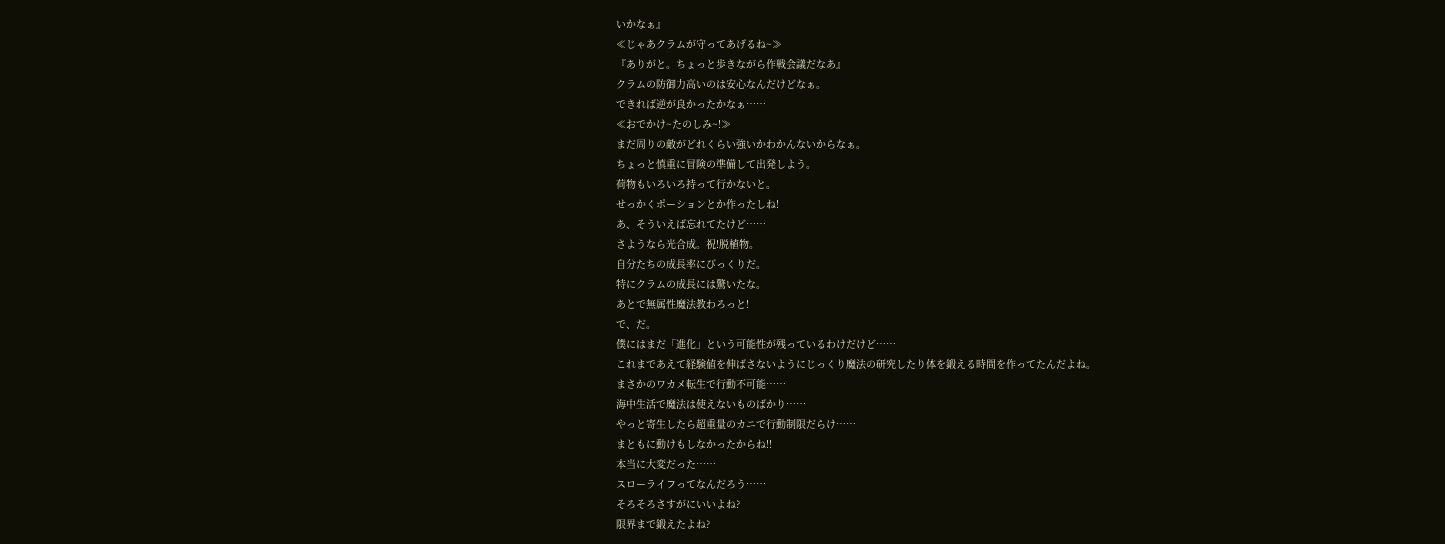いかなぁ』
≪じゃあクラムが守ってあげるね~≫
『ありがと。ちょっと歩きながら作戦会議だなあ』
クラムの防御力高いのは安心なんだけどなぁ。
できれば逆が良かったかなぁ……
≪おでかけ~たのしみ~!≫
まだ周りの敵がどれくらい強いかわかんないからなぁ。
ちょっと慎重に冒険の準備して出発しよう。
荷物もいろいろ持って行かないと。
せっかくポーションとか作ったしね!
あ、そういえば忘れてたけど……
さようなら光合成。祝!脱植物。
自分たちの成長率にびっくりだ。
特にクラムの成長には驚いたな。
あとで無属性魔法教わろっと!
で、だ。
僕にはまだ「進化」という可能性が残っているわけだけど……
これまであえて経験値を伸ばさないようにじっくり魔法の研究したり体を鍛える時間を作ってたんだよね。
まさかのワカメ転生で行動不可能……
海中生活で魔法は使えないものばかり……
やっと寄生したら超重量のカニで行動制限だらけ……
まともに動けもしなかったからね!!
本当に大変だった……
スローライフってなんだろう……
そろそろさすがにいいよね?
限界まで鍛えたよね?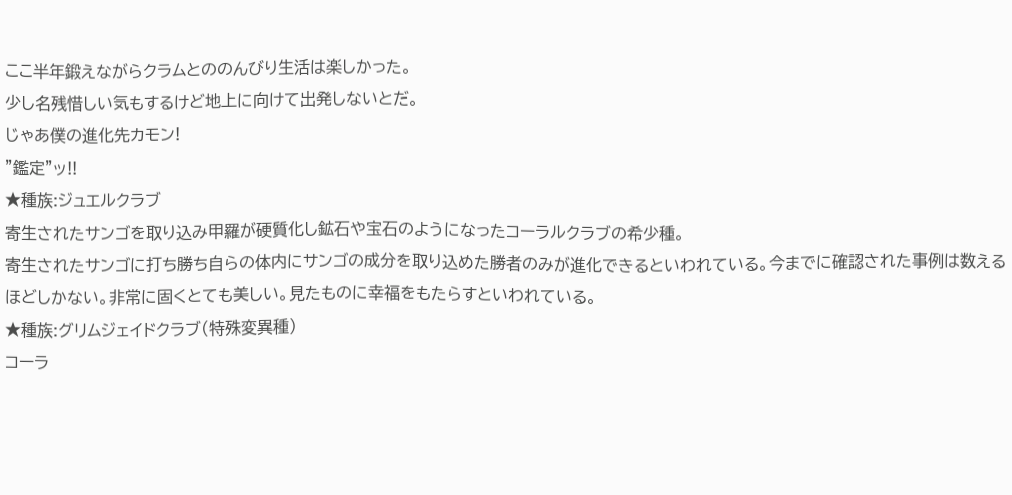ここ半年鍛えながらクラムとののんびり生活は楽しかった。
少し名残惜しい気もするけど地上に向けて出発しないとだ。
じゃあ僕の進化先カモン!
”鑑定”ッ!!
★種族:ジュエルクラブ
寄生されたサンゴを取り込み甲羅が硬質化し鉱石や宝石のようになったコーラルクラブの希少種。
寄生されたサンゴに打ち勝ち自らの体内にサンゴの成分を取り込めた勝者のみが進化できるといわれている。今までに確認された事例は数えるほどしかない。非常に固くとても美しい。見たものに幸福をもたらすといわれている。
★種族:グリムジェイドクラブ(特殊変異種)
コーラ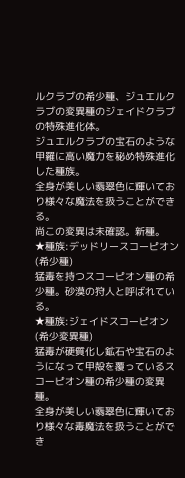ルクラブの希少種、ジュエルクラブの変異種のジェイドクラブの特殊進化体。
ジュエルクラブの宝石のような甲羅に高い魔力を秘め特殊進化した種族。
全身が美しい翡翠色に輝いており様々な魔法を扱うことができる。
尚この変異は未確認。新種。
★種族:デッドリースコーピオン(希少種)
猛毒を持つスコーピオン種の希少種。砂漠の狩人と呼ばれている。
★種族:ジェイドスコーピオン(希少変異種)
猛毒が硬質化し鉱石や宝石のようになって甲殻を覆っているスコーピオン種の希少種の変異種。
全身が美しい翡翠色に輝いており様々な毒魔法を扱うことができ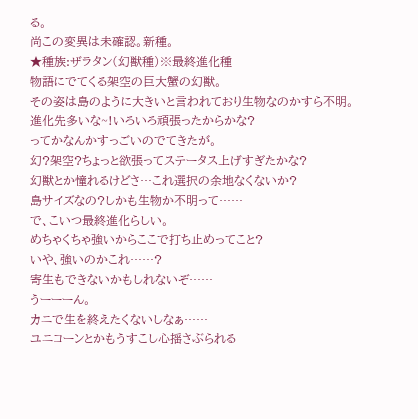る。
尚この変異は未確認。新種。
★種族:ザラタン(幻獣種)※最終進化種
物語にでてくる架空の巨大蟹の幻獣。
その姿は島のように大きいと言われており生物なのかすら不明。
進化先多いな~!いろいろ頑張ったからかな?
ってかなんかすっごいのでてきたが。
幻?架空?ちょっと欲張ってステータス上げすぎたかな?
幻獣とか憧れるけどさ…これ選択の余地なくないか?
島サイズなの?しかも生物か不明って……
で、こいつ最終進化らしい。
めちゃくちゃ強いからここで打ち止めってこと?
いや、強いのかこれ……?
寄生もできないかもしれないぞ……
うーーーん。
カニで生を終えたくないしなぁ……
ユニコーンとかもうすこし心揺さぶられる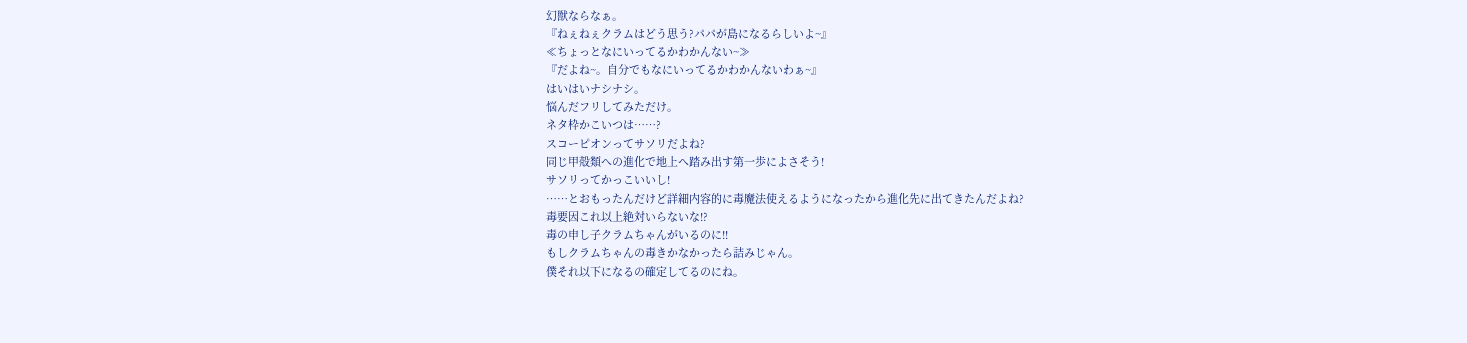幻獣ならなぁ。
『ねぇねぇクラムはどう思う?パパが島になるらしいよ~』
≪ちょっとなにいってるかわかんない~≫
『だよね~。自分でもなにいってるかわかんないわぁ~』
はいはいナシナシ。
悩んだフリしてみただけ。
ネタ枠かこいつは……?
スコーピオンってサソリだよね?
同じ甲殻類への進化で地上へ踏み出す第一歩によさそう!
サソリってかっこいいし!
……とおもったんだけど詳細内容的に毒魔法使えるようになったから進化先に出てきたんだよね?
毒要因これ以上絶対いらないな!?
毒の申し子クラムちゃんがいるのに!!
もしクラムちゃんの毒きかなかったら詰みじゃん。
僕それ以下になるの確定してるのにね。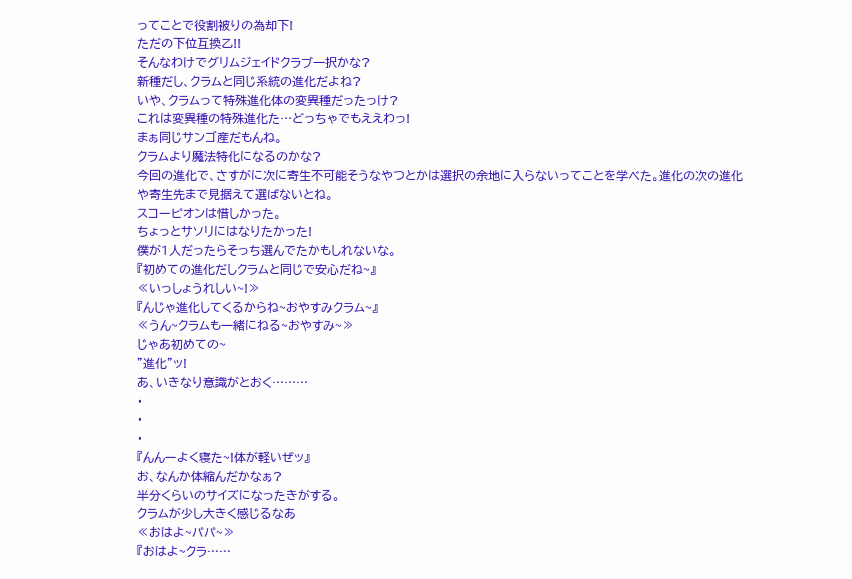ってことで役割被りの為却下!
ただの下位互換乙!!
そんなわけでグリムジェイドクラブ一択かな?
新種だし、クラムと同じ系統の進化だよね?
いや、クラムって特殊進化体の変異種だったっけ?
これは変異種の特殊進化た…どっちゃでもええわっ!
まぁ同じサンゴ産だもんね。
クラムより魔法特化になるのかな?
今回の進化で、さすがに次に寄生不可能そうなやつとかは選択の余地に入らないってことを学べた。進化の次の進化や寄生先まで見据えて選ばないとね。
スコーピオンは惜しかった。
ちょっとサソリにはなりたかった!
僕が1人だったらそっち選んでたかもしれないな。
『初めての進化だしクラムと同じで安心だね~』
≪いっしょうれしい~!≫
『んじゃ進化してくるからね~おやすみクラム~』
≪うん~クラムも一緒にねる~おやすみ~≫
じゃあ初めての~
”進化”ッ!
あ、いきなり意識がとおく………
・
・
・
『んんーよく寝た~!体が軽いぜッ』
お、なんか体縮んだかなぁ?
半分くらいのサイズになったきがする。
クラムが少し大きく感じるなあ
≪おはよ~パパ~≫
『おはよ~クラ……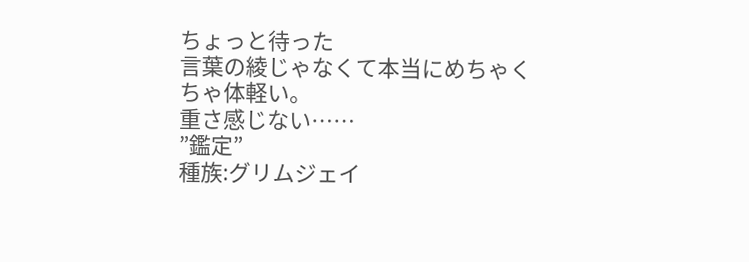ちょっと待った
言葉の綾じゃなくて本当にめちゃくちゃ体軽い。
重さ感じない……
”鑑定”
種族:グリムジェイ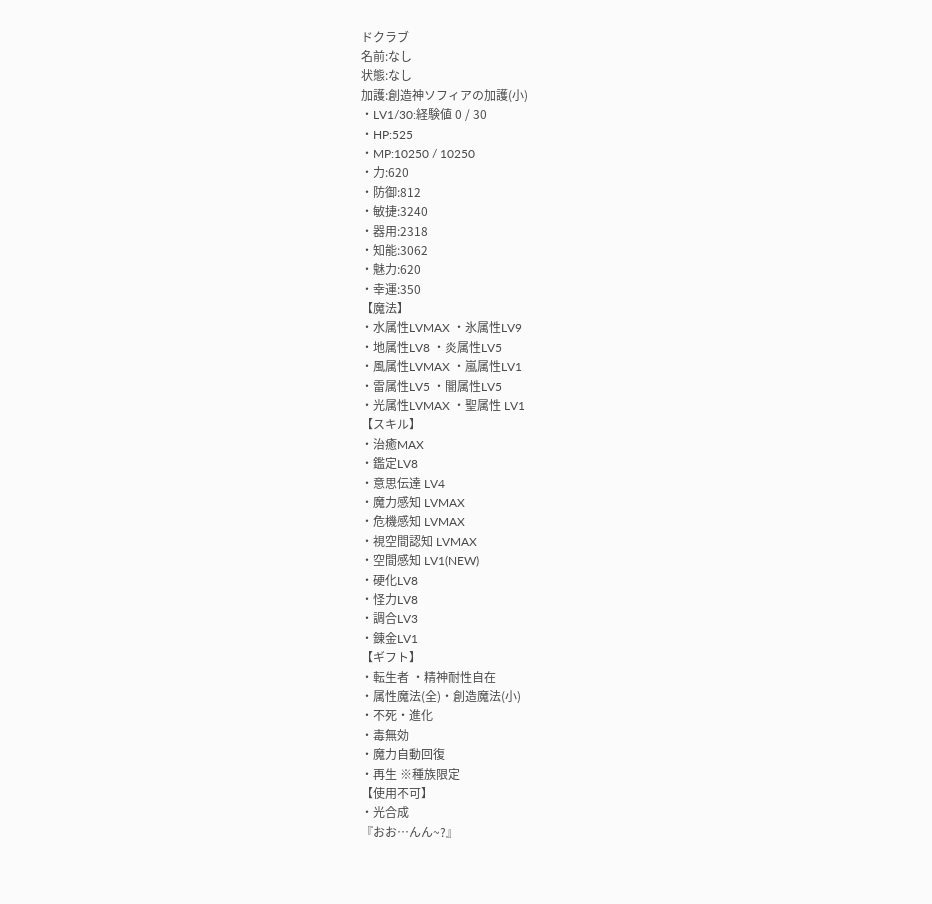ドクラブ
名前:なし
状態:なし
加護:創造神ソフィアの加護(小)
・LV1/30:経験値 0 / 30
・HP:525
・MP:10250 / 10250
・力:620
・防御:812
・敏捷:3240
・器用:2318
・知能:3062
・魅力:620
・幸運:350
【魔法】
・水属性LVMAX ・氷属性LV9
・地属性LV8 ・炎属性LV5
・風属性LVMAX ・嵐属性LV1
・雷属性LV5 ・闇属性LV5
・光属性LVMAX ・聖属性 LV1
【スキル】
・治癒MAX
・鑑定LV8
・意思伝達 LV4
・魔力感知 LVMAX
・危機感知 LVMAX
・視空間認知 LVMAX
・空間感知 LV1(NEW)
・硬化LV8
・怪力LV8
・調合LV3
・錬金LV1
【ギフト】
・転生者 ・精神耐性自在
・属性魔法(全)・創造魔法(小)
・不死・進化
・毒無効
・魔力自動回復
・再生 ※種族限定
【使用不可】
・光合成
『おお…んん~?』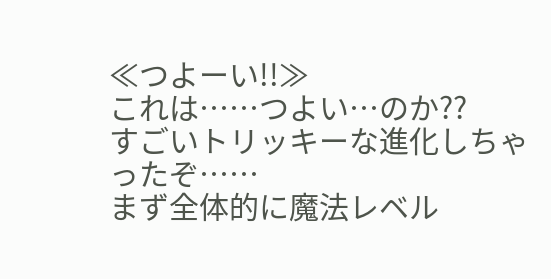≪つよーい!!≫
これは……つよい…のか??
すごいトリッキーな進化しちゃったぞ……
まず全体的に魔法レベル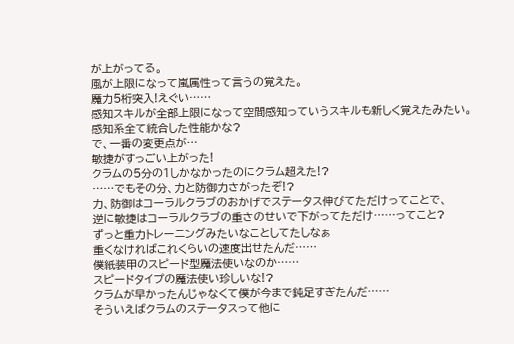が上がってる。
風が上限になって嵐属性って言うの覚えた。
魔力5桁突入!えぐい……
感知スキルが全部上限になって空間感知っていうスキルも新しく覚えたみたい。
感知系全て統合した性能かな?
で、一番の変更点が…
敏捷がすっごい上がった!
クラムの5分の1しかなかったのにクラム超えた!?
……でもその分、力と防御力さがったぞ!?
力、防御はコーラルクラブのおかげでステータス伸びてただけってことで、
逆に敏捷はコーラルクラブの重さのせいで下がってただけ……ってこと?
ずっと重力トレーニングみたいなことしてたしなぁ
重くなければこれくらいの速度出せたんだ……
僕紙装甲のスピード型魔法使いなのか……
スピードタイプの魔法使い珍しいな!?
クラムが早かったんじゃなくて僕が今まで鈍足すぎたんだ……
そういえばクラムのステータスって他に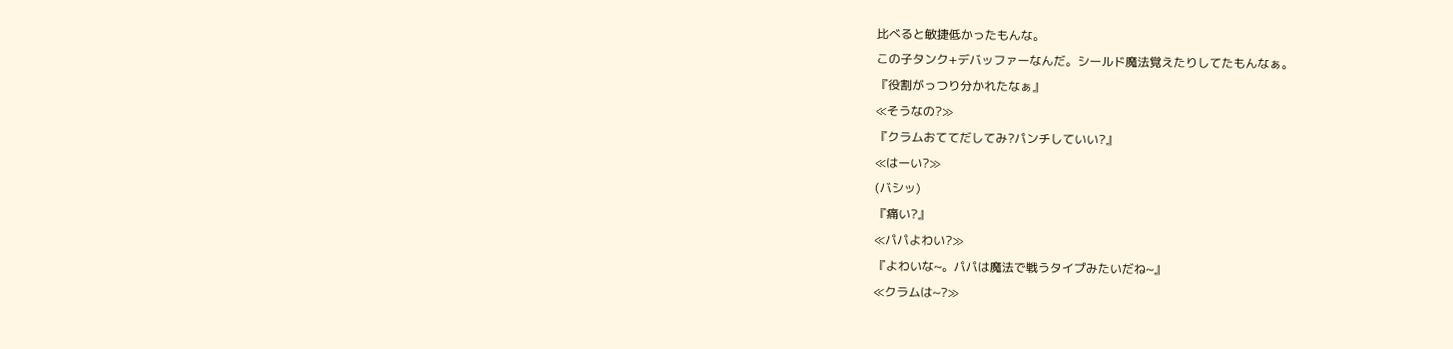比べると敏捷低かったもんな。
この子タンク+デバッファーなんだ。シールド魔法覚えたりしてたもんなぁ。
『役割がっつり分かれたなぁ』
≪そうなの?≫
『クラムおててだしてみ?パンチしていい?』
≪はーい?≫
(バシッ)
『痛い?』
≪パパよわい?≫
『よわいな~。パパは魔法で戦うタイプみたいだね~』
≪クラムは~?≫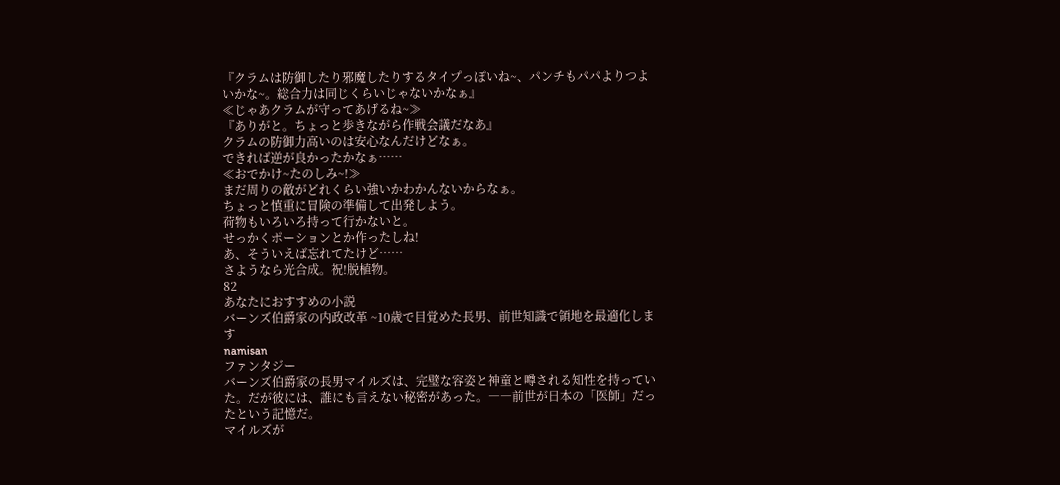『クラムは防御したり邪魔したりするタイプっぽいね~、パンチもパパよりつよいかな~。総合力は同じくらいじゃないかなぁ』
≪じゃあクラムが守ってあげるね~≫
『ありがと。ちょっと歩きながら作戦会議だなあ』
クラムの防御力高いのは安心なんだけどなぁ。
できれば逆が良かったかなぁ……
≪おでかけ~たのしみ~!≫
まだ周りの敵がどれくらい強いかわかんないからなぁ。
ちょっと慎重に冒険の準備して出発しよう。
荷物もいろいろ持って行かないと。
せっかくポーションとか作ったしね!
あ、そういえば忘れてたけど……
さようなら光合成。祝!脱植物。
82
あなたにおすすめの小説
バーンズ伯爵家の内政改革 ~10歳で目覚めた長男、前世知識で領地を最適化します
namisan
ファンタジー
バーンズ伯爵家の長男マイルズは、完璧な容姿と神童と噂される知性を持っていた。だが彼には、誰にも言えない秘密があった。――前世が日本の「医師」だったという記憶だ。
マイルズが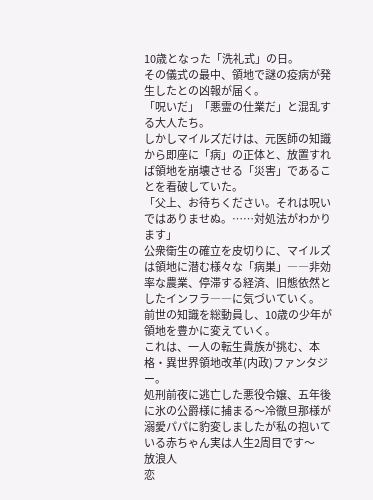10歳となった「洗礼式」の日。
その儀式の最中、領地で謎の疫病が発生したとの凶報が届く。
「呪いだ」「悪霊の仕業だ」と混乱する大人たち。
しかしマイルズだけは、元医師の知識から即座に「病」の正体と、放置すれば領地を崩壊させる「災害」であることを看破していた。
「父上、お待ちください。それは呪いではありませぬ。……対処法がわかります」
公衆衛生の確立を皮切りに、マイルズは領地に潜む様々な「病巣」――非効率な農業、停滞する経済、旧態依然としたインフラ――に気づいていく。
前世の知識を総動員し、10歳の少年が領地を豊かに変えていく。
これは、一人の転生貴族が挑む、本格・異世界領地改革(内政)ファンタジー。
処刑前夜に逃亡した悪役令嬢、五年後に氷の公爵様に捕まる〜冷徹旦那様が溺愛パパに豹変しましたが私の抱いている赤ちゃん実は人生2周目です〜
放浪人
恋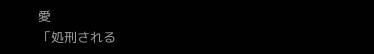愛
「処刑される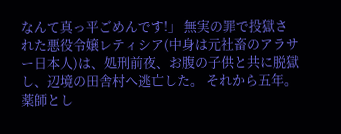なんて真っ平ごめんです!」 無実の罪で投獄された悪役令嬢レティシア(中身は元社畜のアラサー日本人)は、処刑前夜、お腹の子供と共に脱獄し、辺境の田舎村へ逃亡した。 それから五年。薬師とし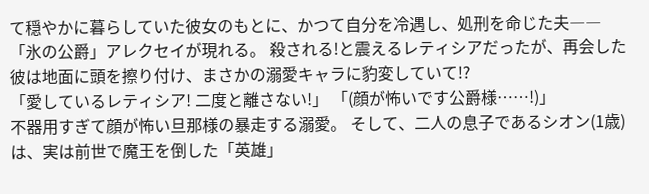て穏やかに暮らしていた彼女のもとに、かつて自分を冷遇し、処刑を命じた夫――「氷の公爵」アレクセイが現れる。 殺される!と震えるレティシアだったが、再会した彼は地面に頭を擦り付け、まさかの溺愛キャラに豹変していて!?
「愛しているレティシア! 二度と離さない!」 「(顔が怖いです公爵様……!)」
不器用すぎて顔が怖い旦那様の暴走する溺愛。 そして、二人の息子であるシオン(1歳)は、実は前世で魔王を倒した「英雄」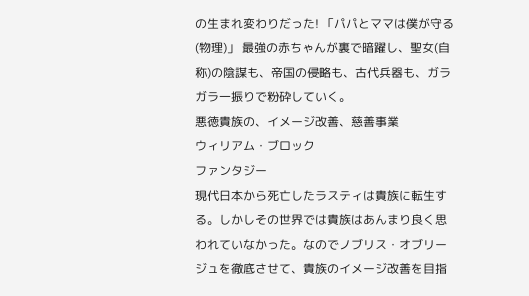の生まれ変わりだった! 「パパとママは僕が守る(物理)」 最強の赤ちゃんが裏で暗躍し、聖女(自称)の陰謀も、帝国の侵略も、古代兵器も、ガラガラ一振りで粉砕していく。
悪徳貴族の、イメージ改善、慈善事業
ウィリアム・ブロック
ファンタジー
現代日本から死亡したラスティは貴族に転生する。しかしその世界では貴族はあんまり良く思われていなかった。なのでノブリス・オブリージュを徹底させて、貴族のイメージ改善を目指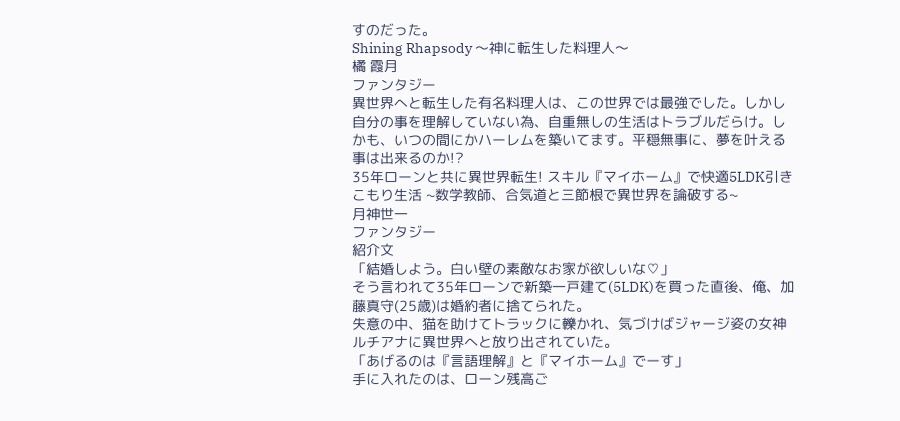すのだった。
Shining Rhapsody 〜神に転生した料理人〜
橘 霞月
ファンタジー
異世界へと転生した有名料理人は、この世界では最強でした。しかし自分の事を理解していない為、自重無しの生活はトラブルだらけ。しかも、いつの間にかハーレムを築いてます。平穏無事に、夢を叶える事は出来るのか!?
35年ローンと共に異世界転生! スキル『マイホーム』で快適5LDK引きこもり生活 ~数学教師、合気道と三節根で異世界を論破する~
月神世一
ファンタジー
紹介文
「結婚しよう。白い壁の素敵なお家が欲しいな♡」
そう言われて35年ローンで新築一戸建て(5LDK)を買った直後、俺、加藤真守(25歳)は婚約者に捨てられた。
失意の中、猫を助けてトラックに轢かれ、気づけばジャージ姿の女神ルチアナに異世界へと放り出されていた。
「あげるのは『言語理解』と『マイホーム』でーす」
手に入れたのは、ローン残高ご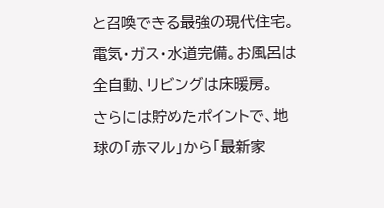と召喚できる最強の現代住宅。
電気・ガス・水道完備。お風呂は全自動、リビングは床暖房。
さらには貯めたポイントで、地球の「赤マル」から「最新家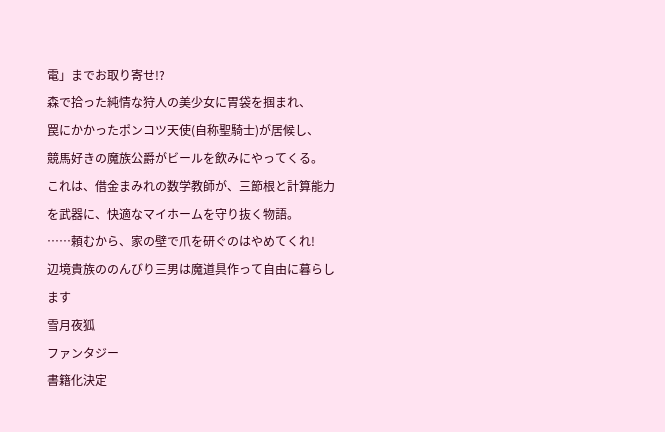電」までお取り寄せ!?
森で拾った純情な狩人の美少女に胃袋を掴まれ、
罠にかかったポンコツ天使(自称聖騎士)が居候し、
競馬好きの魔族公爵がビールを飲みにやってくる。
これは、借金まみれの数学教師が、三節根と計算能力を武器に、快適なマイホームを守り抜く物語。
……頼むから、家の壁で爪を研ぐのはやめてくれ!
辺境貴族ののんびり三男は魔道具作って自由に暮らします
雪月夜狐
ファンタジー
書籍化決定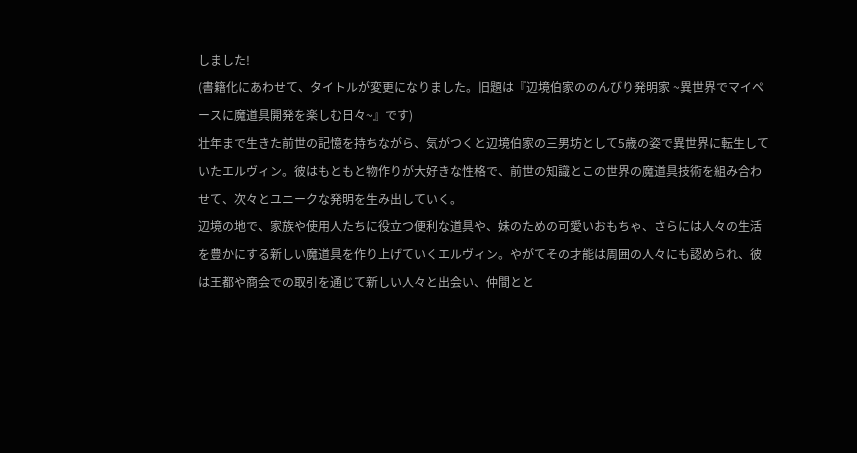しました!
(書籍化にあわせて、タイトルが変更になりました。旧題は『辺境伯家ののんびり発明家 ~異世界でマイペースに魔道具開発を楽しむ日々~』です)
壮年まで生きた前世の記憶を持ちながら、気がつくと辺境伯家の三男坊として5歳の姿で異世界に転生していたエルヴィン。彼はもともと物作りが大好きな性格で、前世の知識とこの世界の魔道具技術を組み合わせて、次々とユニークな発明を生み出していく。
辺境の地で、家族や使用人たちに役立つ便利な道具や、妹のための可愛いおもちゃ、さらには人々の生活を豊かにする新しい魔道具を作り上げていくエルヴィン。やがてその才能は周囲の人々にも認められ、彼は王都や商会での取引を通じて新しい人々と出会い、仲間とと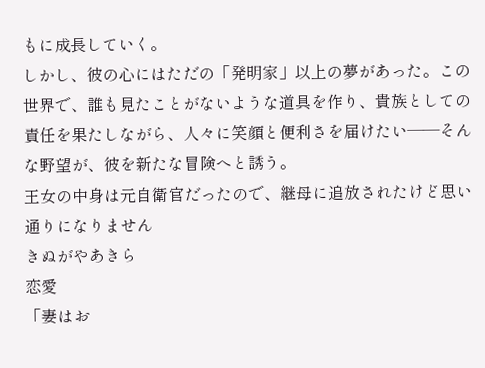もに成長していく。
しかし、彼の心にはただの「発明家」以上の夢があった。この世界で、誰も見たことがないような道具を作り、貴族としての責任を果たしながら、人々に笑顔と便利さを届けたい——そんな野望が、彼を新たな冒険へと誘う。
王女の中身は元自衛官だったので、継母に追放されたけど思い通りになりません
きぬがやあきら
恋愛
「妻はお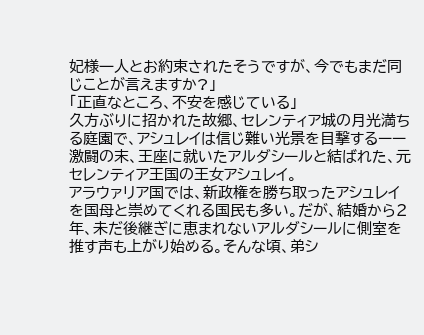妃様一人とお約束されたそうですが、今でもまだ同じことが言えますか?」
「正直なところ、不安を感じている」
久方ぶりに招かれた故郷、セレンティア城の月光満ちる庭園で、アシュレイは信じ難い光景を目撃するーー
激闘の末、王座に就いたアルダシールと結ばれた、元セレンティア王国の王女アシュレイ。
アラウァリア国では、新政権を勝ち取ったアシュレイを国母と崇めてくれる国民も多い。だが、結婚から2年、未だ後継ぎに恵まれないアルダシールに側室を推す声も上がり始める。そんな頃、弟シ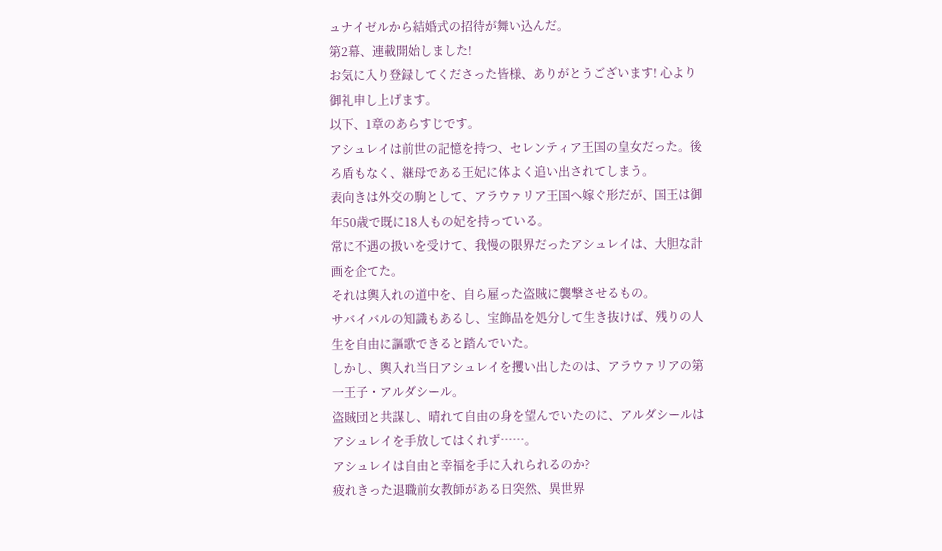ュナイゼルから結婚式の招待が舞い込んだ。
第2幕、連載開始しました!
お気に入り登録してくださった皆様、ありがとうございます! 心より御礼申し上げます。
以下、1章のあらすじです。
アシュレイは前世の記憶を持つ、セレンティア王国の皇女だった。後ろ盾もなく、継母である王妃に体よく追い出されてしまう。
表向きは外交の駒として、アラウァリア王国へ嫁ぐ形だが、国王は御年50歳で既に18人もの妃を持っている。
常に不遇の扱いを受けて、我慢の限界だったアシュレイは、大胆な計画を企てた。
それは輿入れの道中を、自ら雇った盗賊に襲撃させるもの。
サバイバルの知識もあるし、宝飾品を処分して生き抜けば、残りの人生を自由に謳歌できると踏んでいた。
しかし、輿入れ当日アシュレイを攫い出したのは、アラウァリアの第一王子・アルダシール。
盗賊団と共謀し、晴れて自由の身を望んでいたのに、アルダシールはアシュレイを手放してはくれず……。
アシュレイは自由と幸福を手に入れられるのか?
疲れきった退職前女教師がある日突然、異世界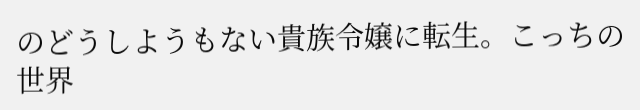のどうしようもない貴族令嬢に転生。こっちの世界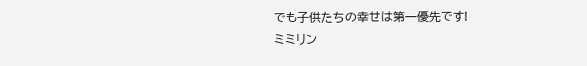でも子供たちの幸せは第一優先です!
ミミリン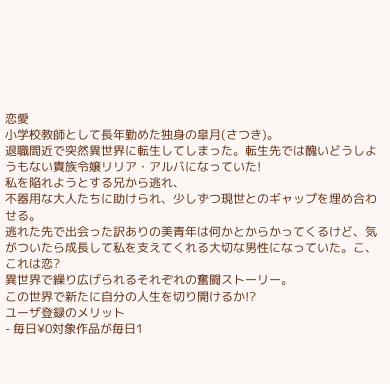恋愛
小学校教師として長年勤めた独身の皐月(さつき)。
退職間近で突然異世界に転生してしまった。転生先では醜いどうしようもない貴族令嬢リリア・アルバになっていた!
私を陥れようとする兄から逃れ、
不器用な大人たちに助けられ、少しずつ現世とのギャップを埋め合わせる。
逃れた先で出会った訳ありの美青年は何かとからかってくるけど、気がついたら成長して私を支えてくれる大切な男性になっていた。こ、これは恋?
異世界で繰り広げられるそれぞれの奮闘ストーリー。
この世界で新たに自分の人生を切り開けるか!?
ユーザ登録のメリット
- 毎日¥0対象作品が毎日1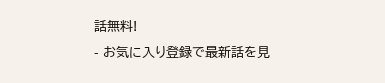話無料!
- お気に入り登録で最新話を見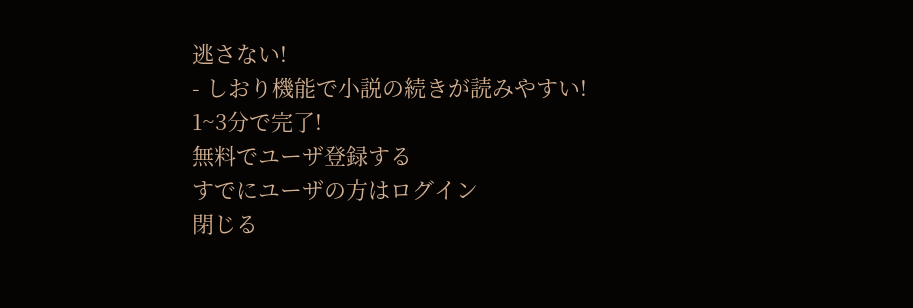逃さない!
- しおり機能で小説の続きが読みやすい!
1~3分で完了!
無料でユーザ登録する
すでにユーザの方はログイン
閉じる